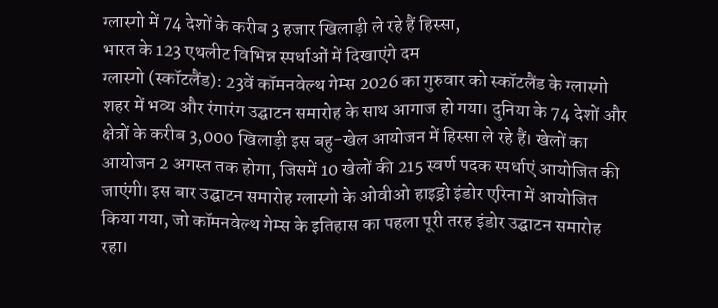ग्लास्गो में 74 देशों के करीब 3 हजार खिलाड़ी ले रहे हैं हिस्सा,
भारत के 123 एथलीट विभिन्न स्पर्धाओं में दिखाएंगे दम
ग्लास्गो (स्कॉटलैंड): 23वें कॉमनवेल्थ गेम्स 2026 का गुरुवार को स्कॉटलैंड के ग्लास्गो शहर में भव्य और रंगारंग उद्घाटन समारोह के साथ आगाज हो गया। दुनिया के 74 देशों और क्षेत्रों के करीब 3,000 खिलाड़ी इस बहु-खेल आयोजन में हिस्सा ले रहे हैं। खेलों का आयोजन 2 अगस्त तक होगा, जिसमें 10 खेलों की 215 स्वर्ण पदक स्पर्धाएं आयोजित की जाएंगी। इस बार उद्घाटन समारोह ग्लास्गो के ओवीओ हाइड्रो इंडोर एरिना में आयोजित किया गया, जो कॉमनवेल्थ गेम्स के इतिहास का पहला पूरी तरह इंडोर उद्घाटन समारोह रहा।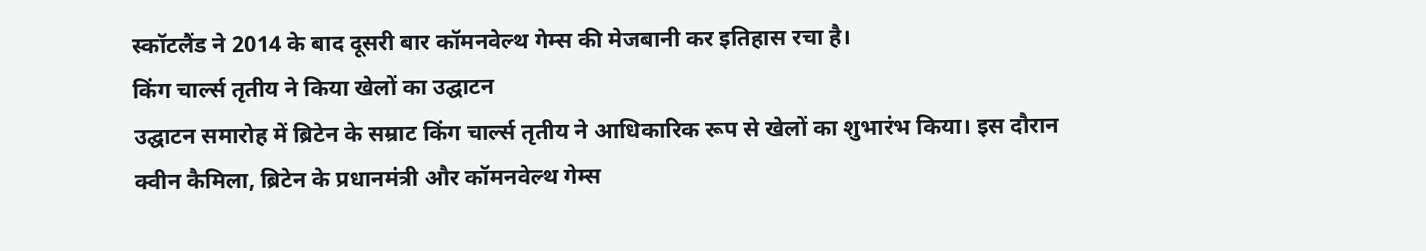स्कॉटलैंड ने 2014 के बाद दूसरी बार कॉमनवेल्थ गेम्स की मेजबानी कर इतिहास रचा है।
किंग चार्ल्स तृतीय ने किया खेलों का उद्घाटन
उद्घाटन समारोह में ब्रिटेन के सम्राट किंग चार्ल्स तृतीय ने आधिकारिक रूप से खेलों का शुभारंभ किया। इस दौरान क्वीन कैमिला, ब्रिटेन के प्रधानमंत्री और कॉमनवेल्थ गेम्स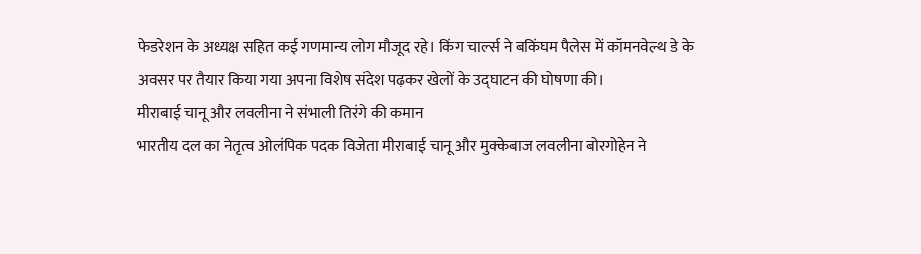फेडरेशन के अध्यक्ष सहित कई गणमान्य लोग मौजूद रहे। किंग चार्ल्स ने बकिंघम पैलेस में कॉमनवेल्थ डे के अवसर पर तैयार किया गया अपना विशेष संदेश पढ़कर खेलों के उद्घाटन की घोषणा की।
मीराबाई चानू और लवलीना ने संभाली तिरंगे की कमान
भारतीय दल का नेतृत्व ओलंपिक पदक विजेता मीराबाई चानू और मुक्केबाज लवलीना बोरगोहेन ने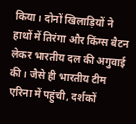किया। दोनों खिलाड़ियों ने हाथों में तिरंगा और किंग्स बैटन लेकर भारतीय दल की अगुवाई की। जैसे ही भारतीय टीम एरिना में पहुंची, दर्शकों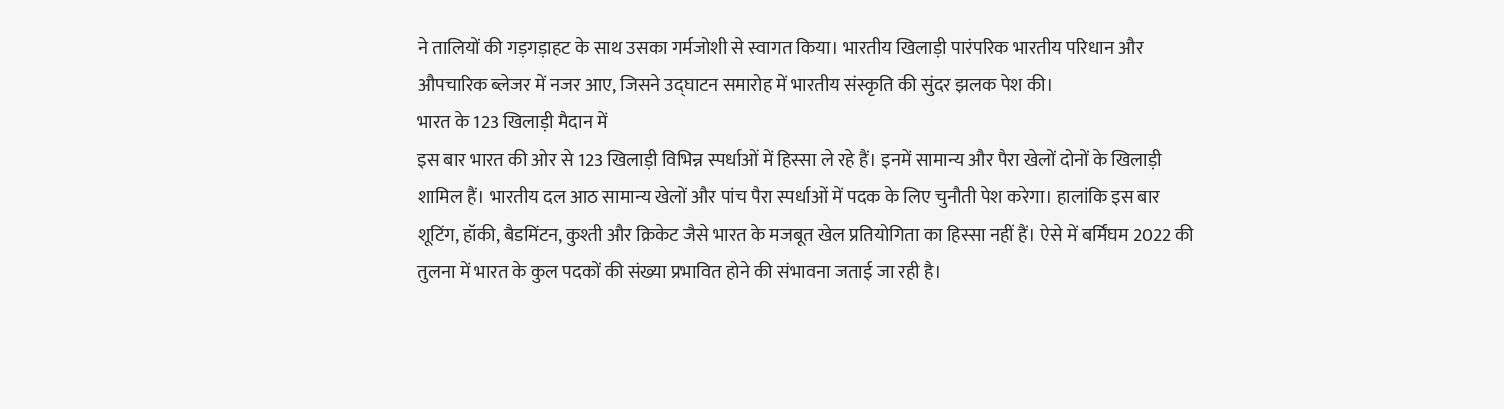ने तालियों की गड़गड़ाहट के साथ उसका गर्मजोशी से स्वागत किया। भारतीय खिलाड़ी पारंपरिक भारतीय परिधान और औपचारिक ब्लेजर में नजर आए, जिसने उद्घाटन समारोह में भारतीय संस्कृति की सुंदर झलक पेश की।
भारत के 123 खिलाड़ी मैदान में
इस बार भारत की ओर से 123 खिलाड़ी विभिन्न स्पर्धाओं में हिस्सा ले रहे हैं। इनमें सामान्य और पैरा खेलों दोनों के खिलाड़ी शामिल हैं। भारतीय दल आठ सामान्य खेलों और पांच पैरा स्पर्धाओं में पदक के लिए चुनौती पेश करेगा। हालांकि इस बार शूटिंग, हॉकी, बैडमिंटन, कुश्ती और क्रिकेट जैसे भारत के मजबूत खेल प्रतियोगिता का हिस्सा नहीं हैं। ऐसे में बर्मिंघम 2022 की तुलना में भारत के कुल पदकों की संख्या प्रभावित होने की संभावना जताई जा रही है।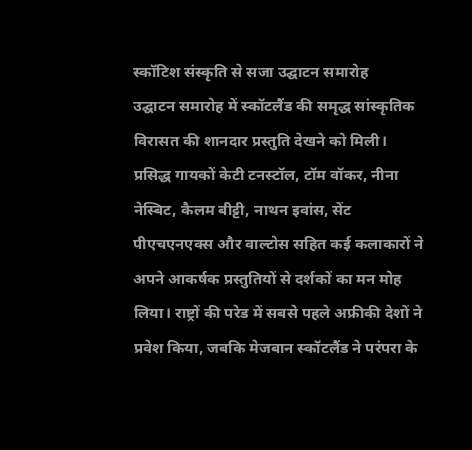स्कॉटिश संस्कृति से सजा उद्घाटन समारोह
उद्घाटन समारोह में स्कॉटलैंड की समृद्ध सांस्कृतिक विरासत की शानदार प्रस्तुति देखने को मिली। प्रसिद्ध गायकों केटी टनस्टॉल, टॉम वॉकर, नीना नेस्बिट, कैलम बीट्टी, नाथन इवांस, सेंट पीएचएनएक्स और वाल्टोस सहित कई कलाकारों ने अपने आकर्षक प्रस्तुतियों से दर्शकों का मन मोह लिया। राष्ट्रों की परेड में सबसे पहले अफ्रीकी देशों ने प्रवेश किया, जबकि मेजबान स्कॉटलैंड ने परंपरा के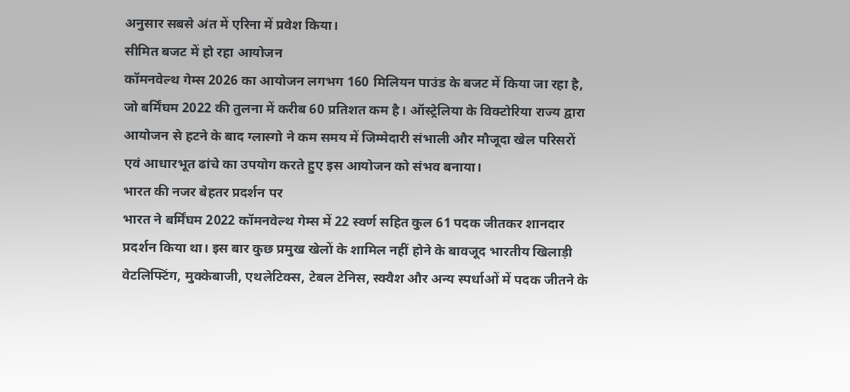अनुसार सबसे अंत में एरिना में प्रवेश किया।
सीमित बजट में हो रहा आयोजन
कॉमनवेल्थ गेम्स 2026 का आयोजन लगभग 160 मिलियन पाउंड के बजट में किया जा रहा है, जो बर्मिंघम 2022 की तुलना में करीब 60 प्रतिशत कम है। ऑस्ट्रेलिया के विक्टोरिया राज्य द्वारा आयोजन से हटने के बाद ग्लास्गो ने कम समय में जिम्मेदारी संभाली और मौजूदा खेल परिसरों एवं आधारभूत ढांचे का उपयोग करते हुए इस आयोजन को संभव बनाया।
भारत की नजर बेहतर प्रदर्शन पर
भारत ने बर्मिंघम 2022 कॉमनवेल्थ गेम्स में 22 स्वर्ण सहित कुल 61 पदक जीतकर शानदार प्रदर्शन किया था। इस बार कुछ प्रमुख खेलों के शामिल नहीं होने के बावजूद भारतीय खिलाड़ी वेटलिफ्टिंग, मुक्केबाजी, एथलेटिक्स, टेबल टेनिस, स्क्वैश और अन्य स्पर्धाओं में पदक जीतने के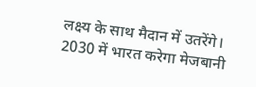लक्ष्य के साथ मैदान में उतरेंगे।
2030 में भारत करेगा मेजबानी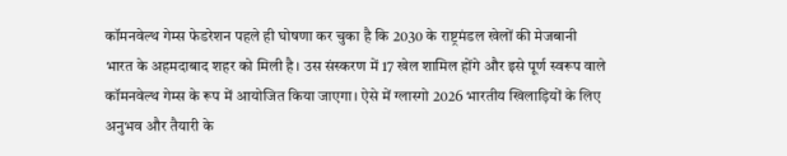कॉमनवेल्थ गेम्स फेडरेशन पहले ही घोषणा कर चुका है कि 2030 के राष्ट्रमंडल खेलों की मेजबानी भारत के अहमदाबाद शहर को मिली है। उस संस्करण में 17 खेल शामिल होंगे और इसे पूर्ण स्वरूप वाले कॉमनवेल्थ गेम्स के रूप में आयोजित किया जाएगा। ऐसे में ग्लास्गो 2026 भारतीय खिलाड़ियों के लिए अनुभव और तैयारी के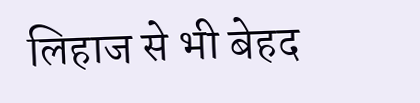लिहाज से भी बेहद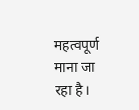महत्वपूर्ण माना जा रहा है।